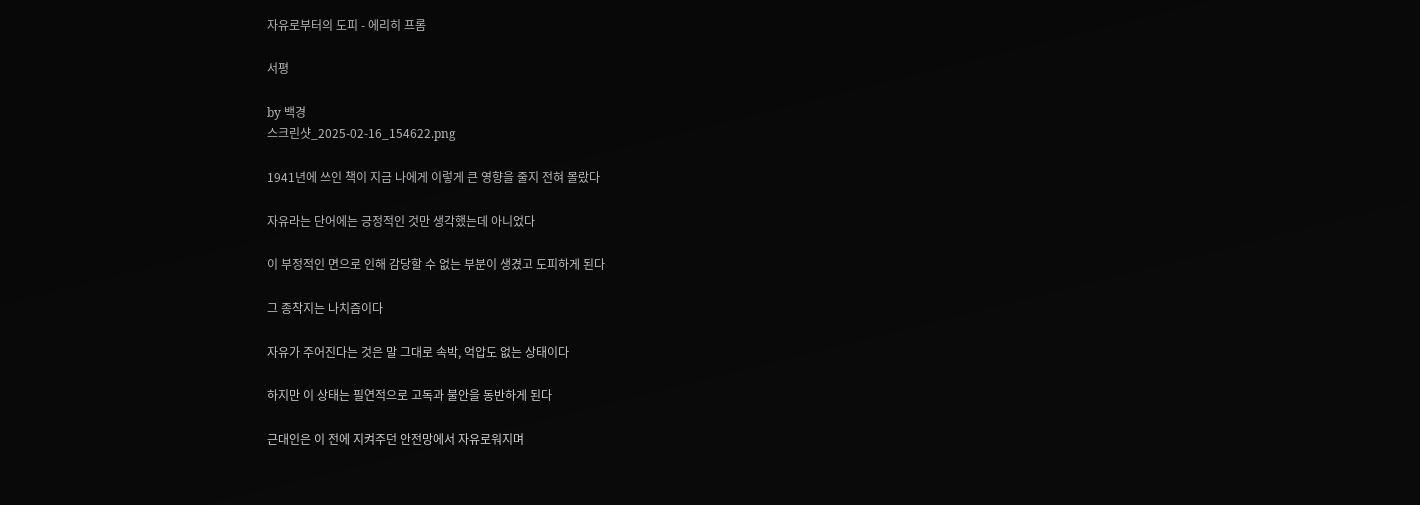자유로부터의 도피 - 에리히 프롬

서평

by 백경
스크린샷_2025-02-16_154622.png

1941년에 쓰인 책이 지금 나에게 이렇게 큰 영향을 줄지 전혀 몰랐다

자유라는 단어에는 긍정적인 것만 생각했는데 아니었다

이 부정적인 면으로 인해 감당할 수 없는 부분이 생겼고 도피하게 된다

그 종착지는 나치즘이다

자유가 주어진다는 것은 말 그대로 속박, 억압도 없는 상태이다

하지만 이 상태는 필연적으로 고독과 불안을 동반하게 된다

근대인은 이 전에 지켜주던 안전망에서 자유로워지며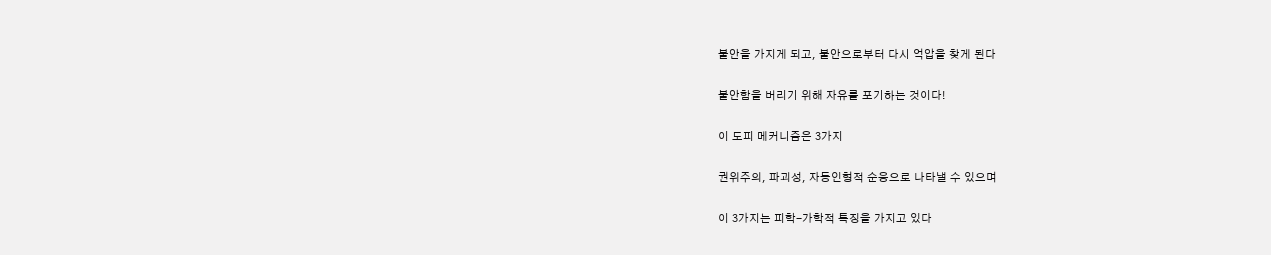불안을 가지게 되고, 불안으로부터 다시 억압을 찾게 된다

불안함을 버리기 위해 자유를 포기하는 것이다!

이 도피 메커니즘은 3가지

권위주의, 파괴성, 자동인형적 순응으로 나타낼 수 있으며

이 3가지는 피학-가학적 특징을 가지고 있다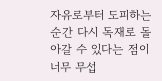자유로부터 도피하는 순간 다시 독재로 돌아갈 수 있다는 점이 너무 무섭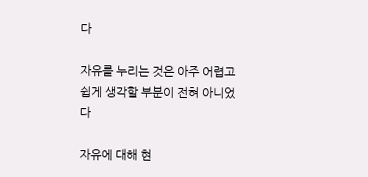다

자유를 누리는 것은 아주 어렵고 쉽게 생각할 부분이 전혀 아니었다

자유에 대해 현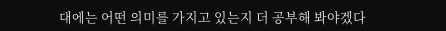대에는 어떤 의미를 가지고 있는지 더 공부해 봐야겠다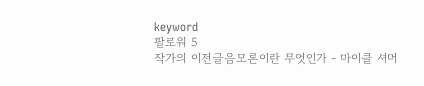keyword
팔로워 5
작가의 이전글음모론이란 무엇인가 - 마이클 셔머